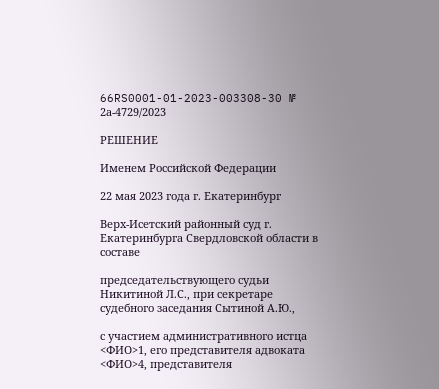66RS0001-01-2023-003308-30 № 2а-4729/2023

РЕШЕНИЕ

Именем Российской Федерации

22 мая 2023 года г. Екатеринбург

Верх-Исетский районный суд г. Екатеринбурга Свердловской области в составе

председательствующего судьи Никитиной Л.С., при секретаре судебного заседания Сытиной А.Ю.,

с участием административного истца <ФИО>1, его представителя адвоката <ФИО>4, представителя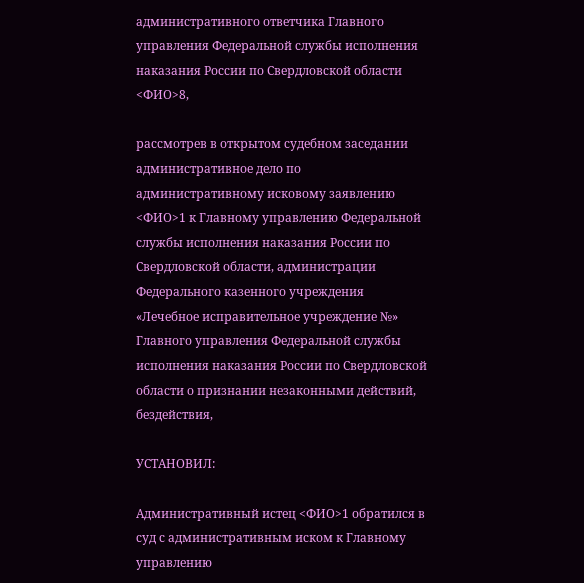административного ответчика Главного управления Федеральной службы исполнения наказания России по Свердловской области <ФИО>8,

рассмотрев в открытом судебном заседании административное дело по административному исковому заявлению <ФИО>1 к Главному управлению Федеральной службы исполнения наказания России по Свердловской области, администрации Федерального казенного учреждения «Лечебное исправительное учреждение №» Главного управления Федеральной службы исполнения наказания России по Свердловской области о признании незаконными действий, бездействия,

УСТАНОВИЛ:

Административный истец <ФИО>1 обратился в суд с административным иском к Главному управлению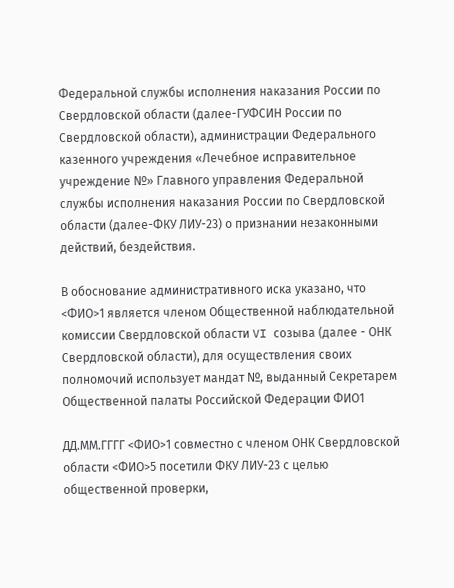Федеральной службы исполнения наказания России по Свердловской области (далее-ГУФСИН России по Свердловской области), администрации Федерального казенного учреждения «Лечебное исправительное учреждение №» Главного управления Федеральной службы исполнения наказания России по Свердловской области (далее-ФКУ ЛИУ-23) о признании незаконными действий, бездействия.

В обоснование административного иска указано, что <ФИО>1 является членом Общественной наблюдательной комиссии Свердловской области VI созыва (далее - ОНК Свердловской области), для осуществления своих полномочий использует мандат №, выданный Секретарем Общественной палаты Российской Федерации ФИО1

ДД.ММ.ГГГГ <ФИО>1 совместно с членом ОНК Свердловской области <ФИО>5 посетили ФКУ ЛИУ-23 с целью общественной проверки,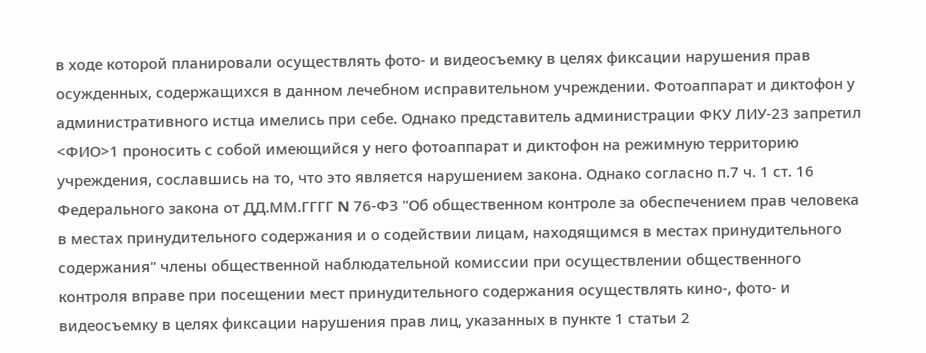в ходе которой планировали осуществлять фото- и видеосъемку в целях фиксации нарушения прав осужденных, содержащихся в данном лечебном исправительном учреждении. Фотоаппарат и диктофон у административного истца имелись при себе. Однако представитель администрации ФКУ ЛИУ-23 запретил <ФИО>1 проносить с собой имеющийся у него фотоаппарат и диктофон на режимную территорию учреждения, сославшись на то, что это является нарушением закона. Однако согласно п.7 ч. 1 ст. 16 Федерального закона от ДД.ММ.ГГГГ N 76-ФЗ "Об общественном контроле за обеспечением прав человека в местах принудительного содержания и о содействии лицам, находящимся в местах принудительного содержания" члены общественной наблюдательной комиссии при осуществлении общественного контроля вправе при посещении мест принудительного содержания осуществлять кино-, фото- и видеосъемку в целях фиксации нарушения прав лиц, указанных в пункте 1 статьи 2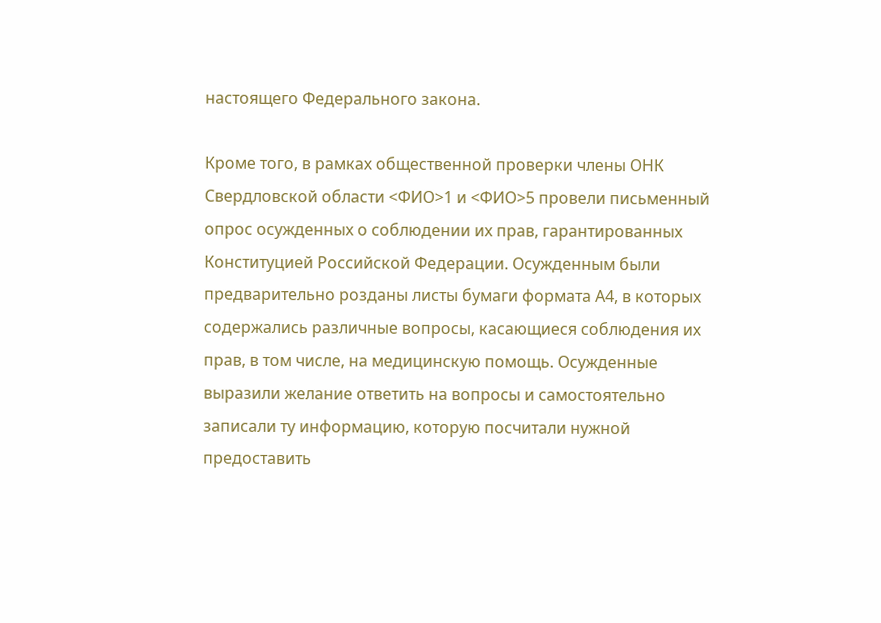настоящего Федерального закона.

Кроме того, в рамках общественной проверки члены ОНК Свердловской области <ФИО>1 и <ФИО>5 провели письменный опрос осужденных о соблюдении их прав, гарантированных Конституцией Российской Федерации. Осужденным были предварительно розданы листы бумаги формата А4, в которых содержались различные вопросы, касающиеся соблюдения их прав, в том числе, на медицинскую помощь. Осужденные выразили желание ответить на вопросы и самостоятельно записали ту информацию, которую посчитали нужной предоставить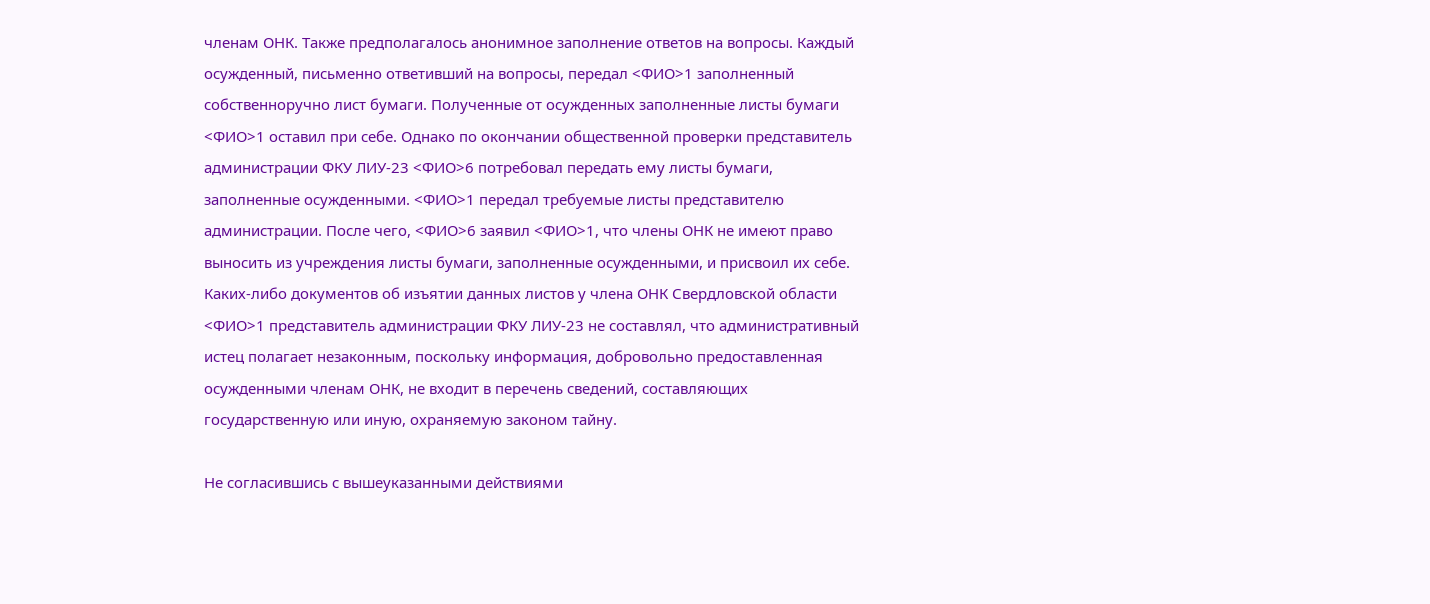членам ОНК. Также предполагалось анонимное заполнение ответов на вопросы. Каждый осужденный, письменно ответивший на вопросы, передал <ФИО>1 заполненный собственноручно лист бумаги. Полученные от осужденных заполненные листы бумаги <ФИО>1 оставил при себе. Однако по окончании общественной проверки представитель администрации ФКУ ЛИУ-23 <ФИО>6 потребовал передать ему листы бумаги, заполненные осужденными. <ФИО>1 передал требуемые листы представителю администрации. После чего, <ФИО>6 заявил <ФИО>1, что члены ОНК не имеют право выносить из учреждения листы бумаги, заполненные осужденными, и присвоил их себе. Каких-либо документов об изъятии данных листов у члена ОНК Свердловской области <ФИО>1 представитель администрации ФКУ ЛИУ-23 не составлял, что административный истец полагает незаконным, поскольку информация, добровольно предоставленная осужденными членам ОНК, не входит в перечень сведений, составляющих государственную или иную, охраняемую законом тайну.

Не согласившись с вышеуказанными действиями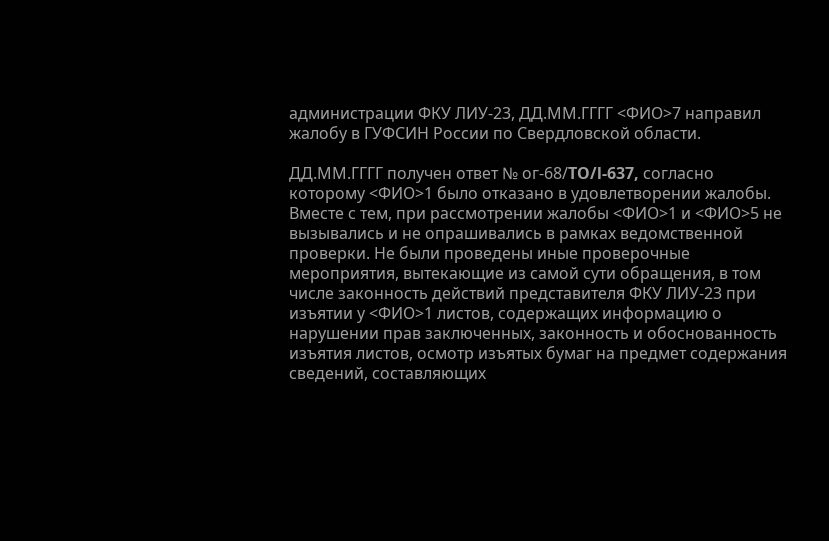администрации ФКУ ЛИУ-23, ДД.ММ.ГГГГ <ФИО>7 направил жалобу в ГУФСИН России по Свердловской области.

ДД.ММ.ГГГГ получен ответ № ог-68/TO/l-637, согласно которому <ФИО>1 было отказано в удовлетворении жалобы. Вместе с тем, при рассмотрении жалобы <ФИО>1 и <ФИО>5 не вызывались и не опрашивались в рамках ведомственной проверки. Не были проведены иные проверочные мероприятия, вытекающие из самой сути обращения, в том числе законность действий представителя ФКУ ЛИУ-23 при изъятии у <ФИО>1 листов, содержащих информацию о нарушении прав заключенных, законность и обоснованность изъятия листов, осмотр изъятых бумаг на предмет содержания сведений, составляющих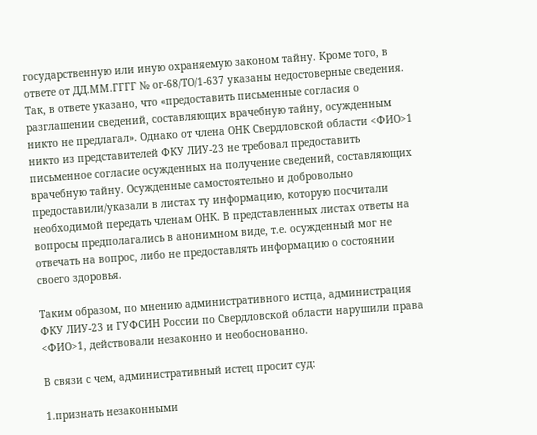государственную или иную охраняемую законом тайну. Кроме того, в ответе от ДД.ММ.ГГГГ № ог-68/ТО/1-637 указаны недостоверные сведения. Так, в ответе указано, что «предоставить письменные согласия о разглашении сведений, составляющих врачебную тайну, осужденным никто не предлагал». Однако от члена ОНК Свердловской области <ФИО>1 никто из представителей ФКУ ЛИУ-23 не требовал предоставить письменное согласие осужденных на получение сведений, составляющих врачебную тайну. Осужденные самостоятельно и добровольно предоставили/указали в листах ту информацию, которую посчитали необходимой передать членам ОНК. В представленных листах ответы на вопросы предполагались в анонимном виде, т.е. осужденный мог не отвечать на вопрос, либо не предоставлять информацию о состоянии своего здоровья.

Таким образом, по мнению административного истца, администрация ФКУ ЛИУ-23 и ГУФСИН России по Свердловской области нарушили права <ФИО>1, действовали незаконно и необоснованно.

В связи с чем, административный истец просит суд:

1.признать незаконными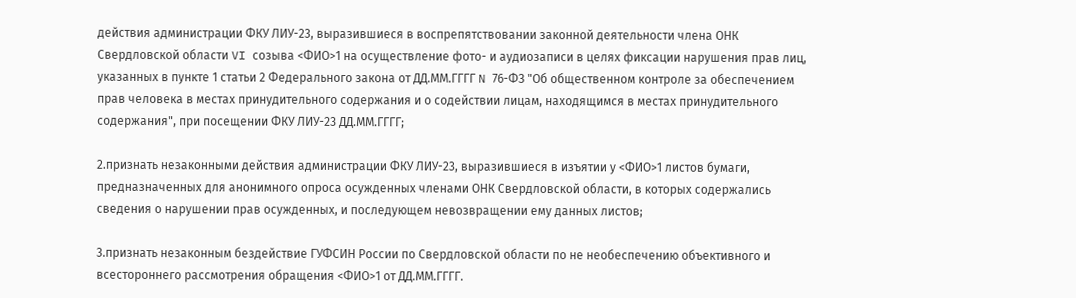действия администрации ФКУ ЛИУ-23, выразившиеся в воспрепятствовании законной деятельности члена ОНК Свердловской области VI созыва <ФИО>1 на осуществление фото- и аудиозаписи в целях фиксации нарушения прав лиц, указанных в пункте 1 статьи 2 Федерального закона от ДД.ММ.ГГГГ N 76-ФЗ "Об общественном контроле за обеспечением прав человека в местах принудительного содержания и о содействии лицам, находящимся в местах принудительного содержания", при посещении ФКУ ЛИУ-23 ДД.ММ.ГГГГ;

2.признать незаконными действия администрации ФКУ ЛИУ-23, выразившиеся в изъятии у <ФИО>1 листов бумаги, предназначенных для анонимного опроса осужденных членами ОНК Свердловской области, в которых содержались сведения о нарушении прав осужденных, и последующем невозвращении ему данных листов;

3.признать незаконным бездействие ГУФСИН России по Свердловской области по не необеспечению объективного и всестороннего рассмотрения обращения <ФИО>1 от ДД.ММ.ГГГГ.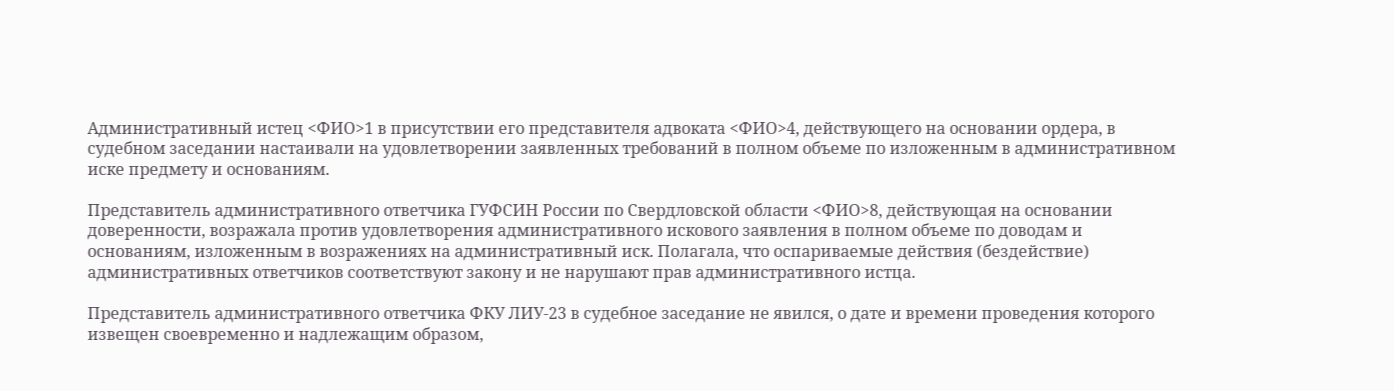Административный истец <ФИО>1 в присутствии его представителя адвоката <ФИО>4, действующего на основании ордера, в судебном заседании настаивали на удовлетворении заявленных требований в полном объеме по изложенным в административном иске предмету и основаниям.

Представитель административного ответчика ГУФСИН России по Свердловской области <ФИО>8, действующая на основании доверенности, возражала против удовлетворения административного искового заявления в полном объеме по доводам и основаниям, изложенным в возражениях на административный иск. Полагала, что оспариваемые действия (бездействие) административных ответчиков соответствуют закону и не нарушают прав административного истца.

Представитель административного ответчика ФКУ ЛИУ-23 в судебное заседание не явился, о дате и времени проведения которого извещен своевременно и надлежащим образом,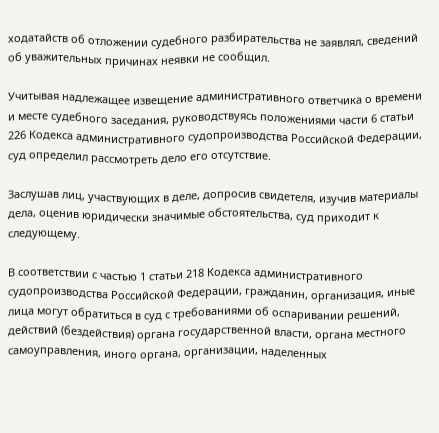ходатайств об отложении судебного разбирательства не заявлял, сведений об уважительных причинах неявки не сообщил.

Учитывая надлежащее извещение административного ответчика о времени и месте судебного заседания, руководствуясь положениями части 6 статьи 226 Кодекса административного судопроизводства Российской Федерации, суд определил рассмотреть дело его отсутствие.

Заслушав лиц, участвующих в деле, допросив свидетеля, изучив материалы дела, оценив юридически значимые обстоятельства, суд приходит к следующему.

В соответствии с частью 1 статьи 218 Кодекса административного судопроизводства Российской Федерации, гражданин, организация, иные лица могут обратиться в суд с требованиями об оспаривании решений, действий (бездействия) органа государственной власти, органа местного самоуправления, иного органа, организации, наделенных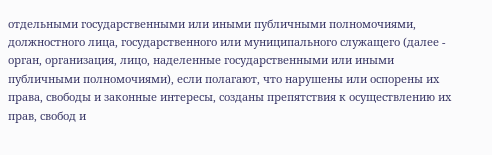отдельными государственными или иными публичными полномочиями, должностного лица, государственного или муниципального служащего (далее - орган, организация, лицо, наделенные государственными или иными публичными полномочиями), если полагают, что нарушены или оспорены их права, свободы и законные интересы, созданы препятствия к осуществлению их прав, свобод и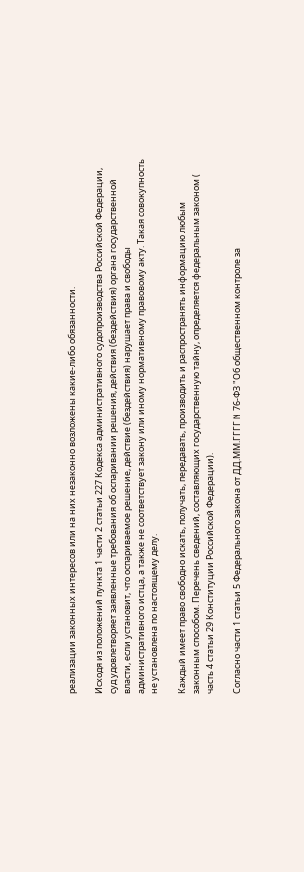реализации законных интересов или на них незаконно возложены какие-либо обязанности.

Исходя из положений пункта 1 части 2 статьи 227 Кодекса административного судопроизводства Российской Федерации, суд удовлетворяет заявленные требования об оспаривании решения, действия (бездействия) органа государственной власти, если установит, что оспариваемое решение, действие (бездействия) нарушает права и свободы административного истца, а также не соответствует закону или иному нормативному правовому акту. Такая совокупность не установлена по настоящему делу.

Каждый имеет право свободно искать, получать, передавать, производить и распространять информацию любым законным способом. Перечень сведений, составляющих государственную тайну, определяется федеральным законом ( часть 4 статьи 29 Конституции Российской Федерации).

Согласно части 1 статьи 5 Федерального закона от ДД.ММ.ГГГГ N 76-ФЗ "Об общественном контроле за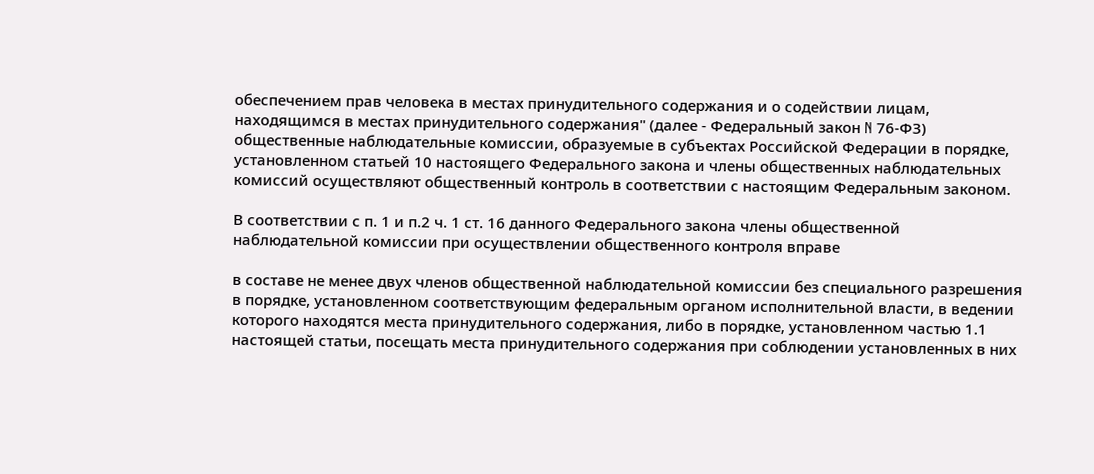обеспечением прав человека в местах принудительного содержания и о содействии лицам, находящимся в местах принудительного содержания" (далее - Федеральный закон N 76-ФЗ) общественные наблюдательные комиссии, образуемые в субъектах Российской Федерации в порядке, установленном статьей 10 настоящего Федерального закона и члены общественных наблюдательных комиссий осуществляют общественный контроль в соответствии с настоящим Федеральным законом.

В соответствии с п. 1 и п.2 ч. 1 ст. 16 данного Федерального закона члены общественной наблюдательной комиссии при осуществлении общественного контроля вправе

в составе не менее двух членов общественной наблюдательной комиссии без специального разрешения в порядке, установленном соответствующим федеральным органом исполнительной власти, в ведении которого находятся места принудительного содержания, либо в порядке, установленном частью 1.1 настоящей статьи, посещать места принудительного содержания при соблюдении установленных в них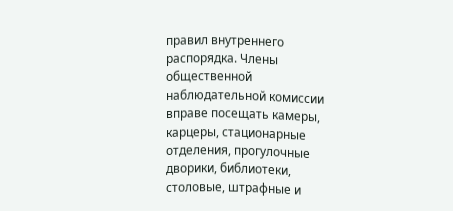правил внутреннего распорядка. Члены общественной наблюдательной комиссии вправе посещать камеры, карцеры, стационарные отделения, прогулочные дворики, библиотеки, столовые, штрафные и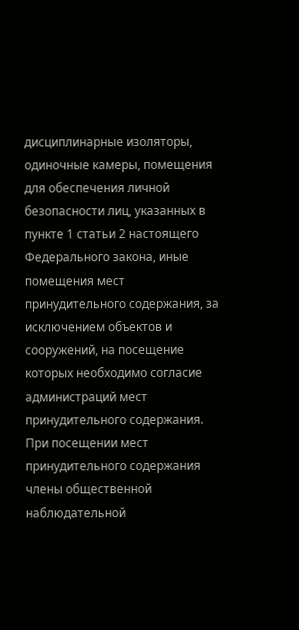дисциплинарные изоляторы, одиночные камеры, помещения для обеспечения личной безопасности лиц, указанных в пункте 1 статьи 2 настоящего Федерального закона, иные помещения мест принудительного содержания, за исключением объектов и сооружений, на посещение которых необходимо согласие администраций мест принудительного содержания. При посещении мест принудительного содержания члены общественной наблюдательной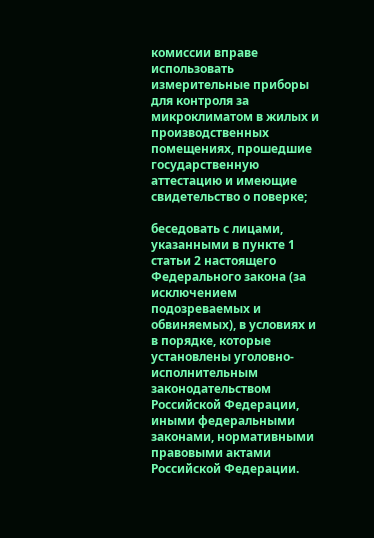комиссии вправе использовать измерительные приборы для контроля за микроклиматом в жилых и производственных помещениях, прошедшие государственную аттестацию и имеющие свидетельство о поверке;

беседовать с лицами, указанными в пункте 1 статьи 2 настоящего Федерального закона (за исключением подозреваемых и обвиняемых), в условиях и в порядке, которые установлены уголовно-исполнительным законодательством Российской Федерации, иными федеральными законами, нормативными правовыми актами Российской Федерации.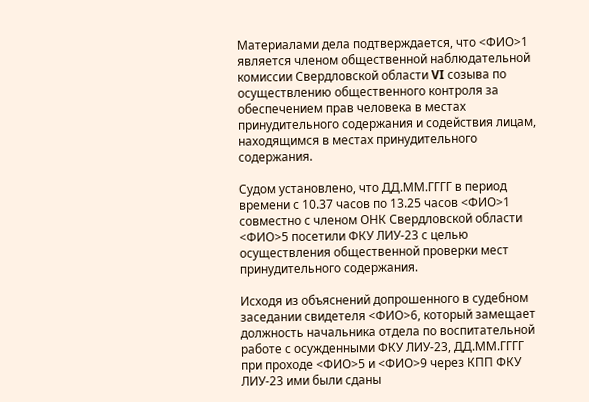Материалами дела подтверждается, что <ФИО>1 является членом общественной наблюдательной комиссии Свердловской области VI созыва по осуществлению общественного контроля за обеспечением прав человека в местах принудительного содержания и содействия лицам, находящимся в местах принудительного содержания.

Судом установлено, что ДД.ММ.ГГГГ в период времени с 10.37 часов по 13.25 часов <ФИО>1 совместно с членом ОНК Свердловской области <ФИО>5 посетили ФКУ ЛИУ-23 с целью осуществления общественной проверки мест принудительного содержания.

Исходя из объяснений допрошенного в судебном заседании свидетеля <ФИО>6, который замещает должность начальника отдела по воспитательной работе с осужденными ФКУ ЛИУ-23, ДД.ММ.ГГГГ при проходе <ФИО>5 и <ФИО>9 через КПП ФКУ ЛИУ-23 ими были сданы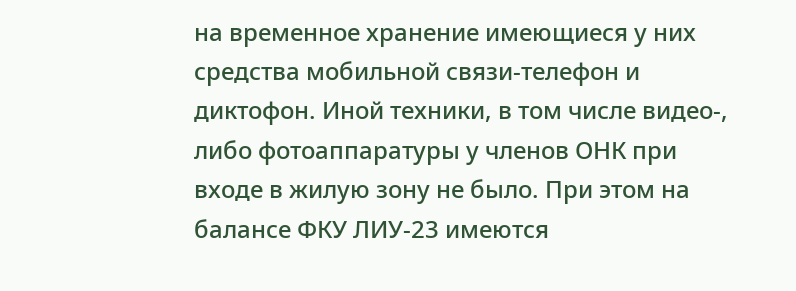на временное хранение имеющиеся у них средства мобильной связи-телефон и диктофон. Иной техники, в том числе видео-, либо фотоаппаратуры у членов ОНК при входе в жилую зону не было. При этом на балансе ФКУ ЛИУ-23 имеются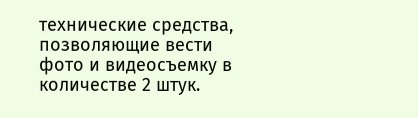технические средства, позволяющие вести фото и видеосъемку в количестве 2 штук.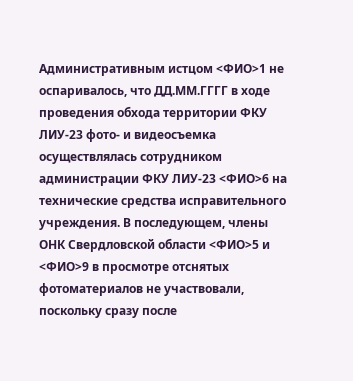Административным истцом <ФИО>1 не оспаривалось, что ДД.ММ.ГГГГ в ходе проведения обхода территории ФКУ ЛИУ-23 фото- и видеосъемка осуществлялась сотрудником администрации ФКУ ЛИУ-23 <ФИО>6 на технические средства исправительного учреждения. В последующем, члены ОНК Свердловской области <ФИО>5 и <ФИО>9 в просмотре отснятых фотоматериалов не участвовали, поскольку сразу после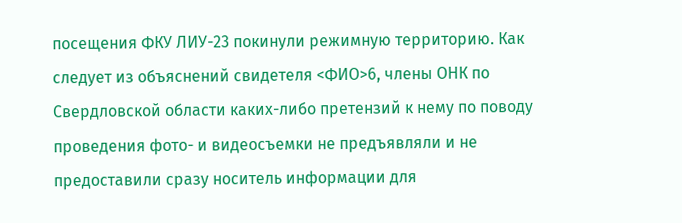посещения ФКУ ЛИУ-23 покинули режимную территорию. Как следует из объяснений свидетеля <ФИО>6, члены ОНК по Свердловской области каких-либо претензий к нему по поводу проведения фото- и видеосъемки не предъявляли и не предоставили сразу носитель информации для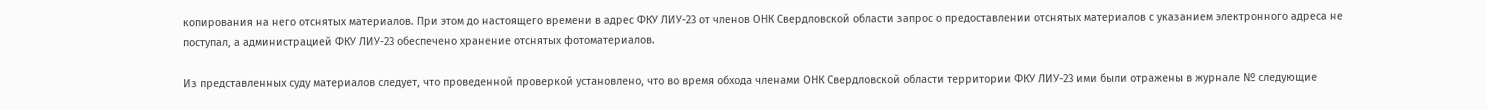копирования на него отснятых материалов. При этом до настоящего времени в адрес ФКУ ЛИУ-23 от членов ОНК Свердловской области запрос о предоставлении отснятых материалов с указанием электронного адреса не поступал, а администрацией ФКУ ЛИУ-23 обеспечено хранение отснятых фотоматериалов.

Из представленных суду материалов следует, что проведенной проверкой установлено, что во время обхода членами ОНК Свердловской области территории ФКУ ЛИУ-23 ими были отражены в журнале № следующие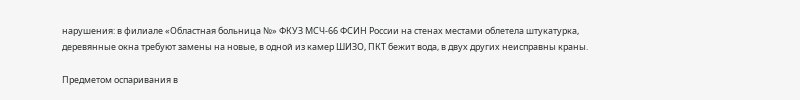нарушения: в филиале «Областная больница №» ФКУЗ МСЧ-66 ФСИН России на стенах местами облетела штукатурка, деревянные окна требуют замены на новые, в одной из камер ШИЗО, ПКТ бежит вода, в двух других неисправны краны.

Предметом оспаривания в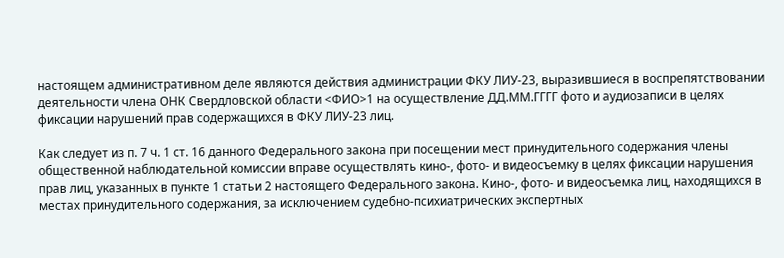настоящем административном деле являются действия администрации ФКУ ЛИУ-23, выразившиеся в воспрепятствовании деятельности члена ОНК Свердловской области <ФИО>1 на осуществление ДД.ММ.ГГГГ фото и аудиозаписи в целях фиксации нарушений прав содержащихся в ФКУ ЛИУ-23 лиц.

Как следует из п. 7 ч. 1 ст. 16 данного Федерального закона при посещении мест принудительного содержания члены общественной наблюдательной комиссии вправе осуществлять кино-, фото- и видеосъемку в целях фиксации нарушения прав лиц, указанных в пункте 1 статьи 2 настоящего Федерального закона. Кино-, фото- и видеосъемка лиц, находящихся в местах принудительного содержания, за исключением судебно-психиатрических экспертных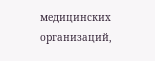медицинских организаций,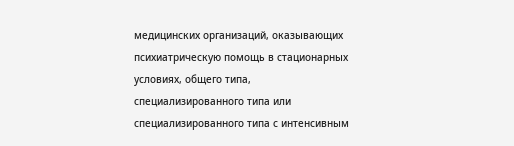медицинских организаций, оказывающих психиатрическую помощь в стационарных условиях, общего типа, специализированного типа или специализированного типа с интенсивным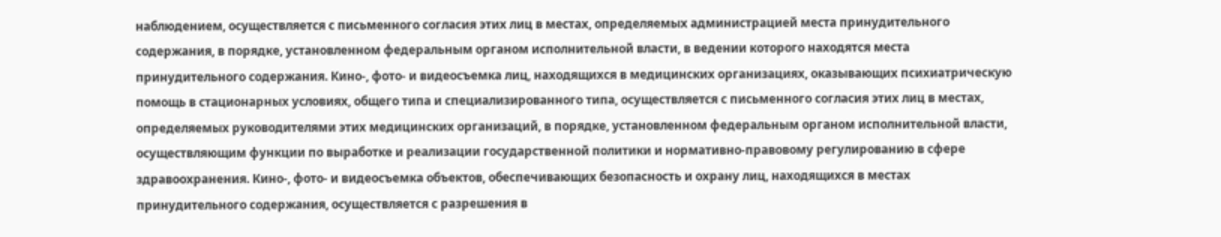наблюдением, осуществляется с письменного согласия этих лиц в местах, определяемых администрацией места принудительного содержания, в порядке, установленном федеральным органом исполнительной власти, в ведении которого находятся места принудительного содержания. Кино-, фото- и видеосъемка лиц, находящихся в медицинских организациях, оказывающих психиатрическую помощь в стационарных условиях, общего типа и специализированного типа, осуществляется с письменного согласия этих лиц в местах, определяемых руководителями этих медицинских организаций, в порядке, установленном федеральным органом исполнительной власти, осуществляющим функции по выработке и реализации государственной политики и нормативно-правовому регулированию в сфере здравоохранения. Кино-, фото- и видеосъемка объектов, обеспечивающих безопасность и охрану лиц, находящихся в местах принудительного содержания, осуществляется с разрешения в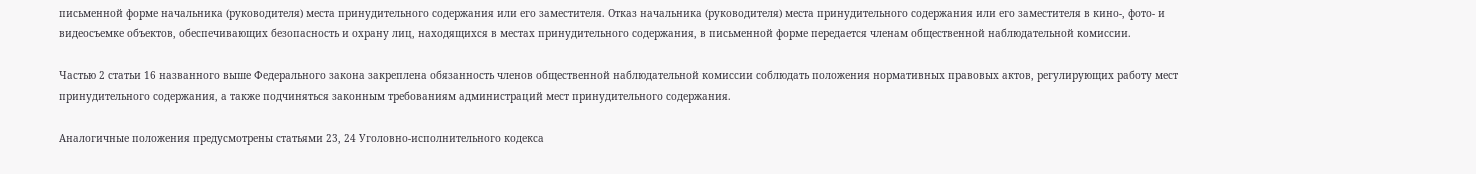письменной форме начальника (руководителя) места принудительного содержания или его заместителя. Отказ начальника (руководителя) места принудительного содержания или его заместителя в кино-, фото- и видеосъемке объектов, обеспечивающих безопасность и охрану лиц, находящихся в местах принудительного содержания, в письменной форме передается членам общественной наблюдательной комиссии.

Частью 2 статьи 16 названного выше Федерального закона закреплена обязанность членов общественной наблюдательной комиссии соблюдать положения нормативных правовых актов, регулирующих работу мест принудительного содержания, а также подчиняться законным требованиям администраций мест принудительного содержания.

Аналогичные положения предусмотрены статьями 23, 24 Уголовно-исполнительного кодекса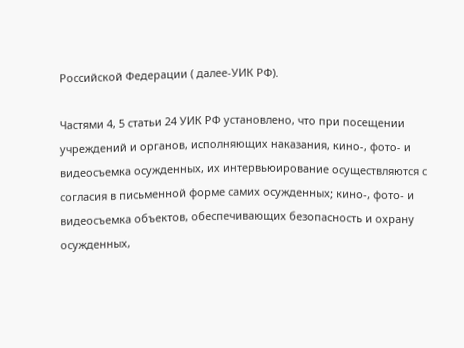Российской Федерации ( далее-УИК РФ).

Частями 4, 5 статьи 24 УИК РФ установлено, что при посещении учреждений и органов, исполняющих наказания, кино-, фото- и видеосъемка осужденных, их интервьюирование осуществляются с согласия в письменной форме самих осужденных; кино-, фото- и видеосъемка объектов, обеспечивающих безопасность и охрану осужденных,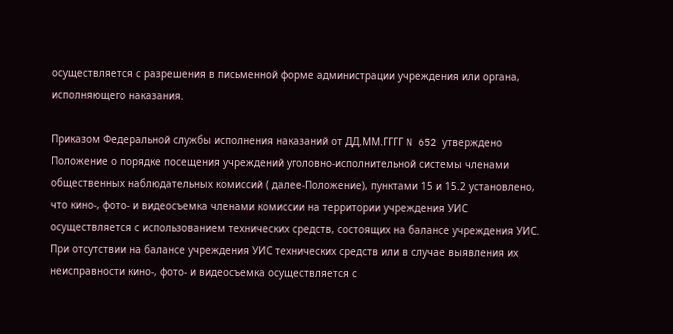осуществляется с разрешения в письменной форме администрации учреждения или органа, исполняющего наказания.

Приказом Федеральной службы исполнения наказаний от ДД.ММ.ГГГГ N 652 утверждено Положение о порядке посещения учреждений уголовно-исполнительной системы членами общественных наблюдательных комиссий ( далее-Положение), пунктами 15 и 15.2 установлено, что кино-, фото- и видеосъемка членами комиссии на территории учреждения УИС осуществляется с использованием технических средств, состоящих на балансе учреждения УИС. При отсутствии на балансе учреждения УИС технических средств или в случае выявления их неисправности кино-, фото- и видеосъемка осуществляется с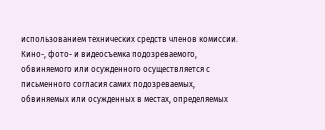использованием технических средств членов комиссии. Кино-, фото- и видеосъемка подозреваемого, обвиняемого или осужденного осуществляется с письменного согласия самих подозреваемых, обвиняемых или осужденных в местах, определяемых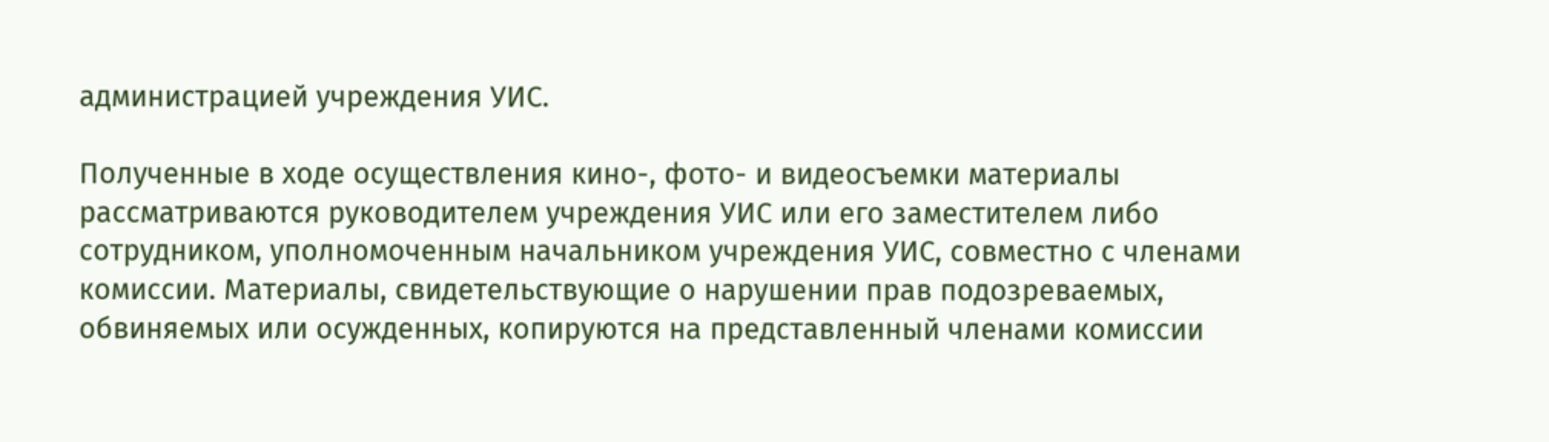администрацией учреждения УИС.

Полученные в ходе осуществления кино-, фото- и видеосъемки материалы рассматриваются руководителем учреждения УИС или его заместителем либо сотрудником, уполномоченным начальником учреждения УИС, совместно с членами комиссии. Материалы, свидетельствующие о нарушении прав подозреваемых, обвиняемых или осужденных, копируются на представленный членами комиссии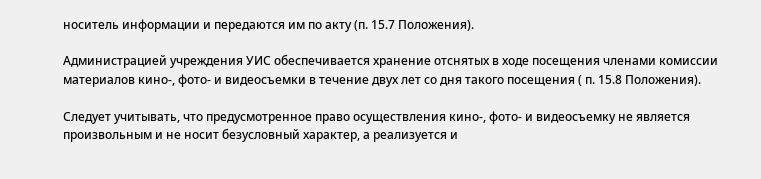носитель информации и передаются им по акту (п. 15.7 Положения).

Администрацией учреждения УИС обеспечивается хранение отснятых в ходе посещения членами комиссии материалов кино-, фото- и видеосъемки в течение двух лет со дня такого посещения ( п. 15.8 Положения).

Следует учитывать, что предусмотренное право осуществления кино-, фото- и видеосъемку не является произвольным и не носит безусловный характер, а реализуется и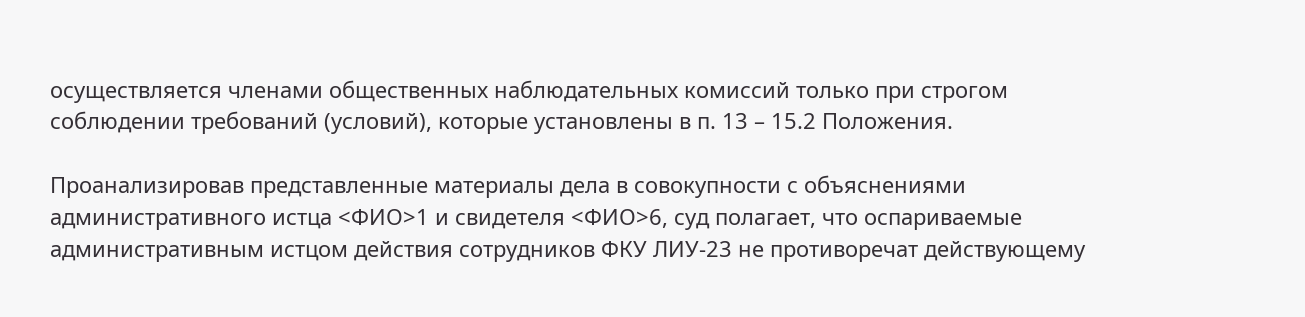осуществляется членами общественных наблюдательных комиссий только при строгом соблюдении требований (условий), которые установлены в п. 13 – 15.2 Положения.

Проанализировав представленные материалы дела в совокупности с объяснениями административного истца <ФИО>1 и свидетеля <ФИО>6, суд полагает, что оспариваемые административным истцом действия сотрудников ФКУ ЛИУ-23 не противоречат действующему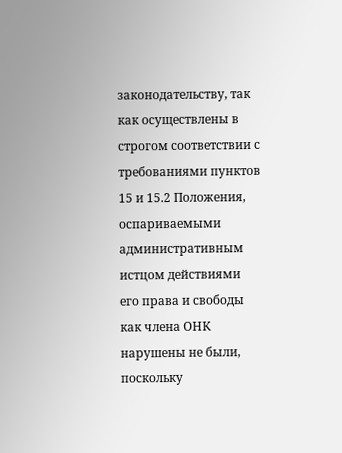законодательству, так как осуществлены в строгом соответствии с требованиями пунктов 15 и 15.2 Положения, оспариваемыми административным истцом действиями его права и свободы как члена ОНК нарушены не были, поскольку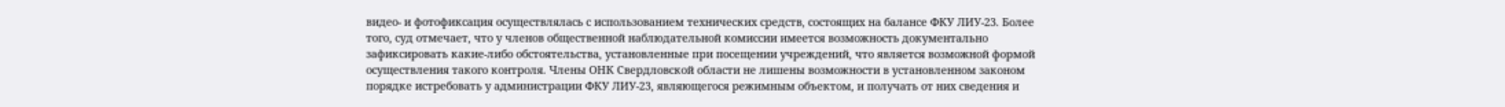видео- и фотофиксация осуществлялась с использованием технических средств, состоящих на балансе ФКУ ЛИУ-23. Более того, суд отмечает, что у членов общественной наблюдательной комиссии имеется возможность документально зафиксировать какие-либо обстоятельства, установленные при посещении учреждений, что является возможной формой осуществления такого контроля. Члены ОНК Свердловской области не лишены возможности в установленном законом порядке истребовать у администрации ФКУ ЛИУ-23, являющегося режимным объектом, и получать от них сведения и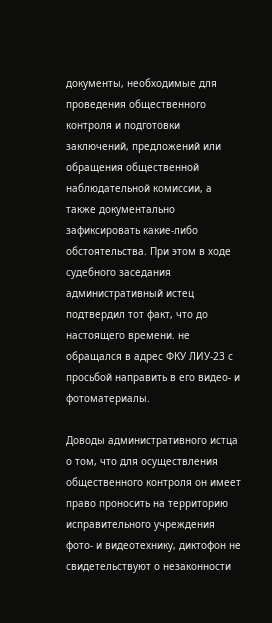документы, необходимые для проведения общественного контроля и подготовки заключений, предложений или обращения общественной наблюдательной комиссии, а также документально зафиксировать какие-либо обстоятельства. При этом в ходе судебного заседания административный истец подтвердил тот факт, что до настоящего времени. не обращался в адрес ФКУ ЛИУ-23 с просьбой направить в его видео- и фотоматериалы.

Доводы административного истца о том, что для осуществления общественного контроля он имеет право проносить на территорию исправительного учреждения фото- и видеотехнику, диктофон не свидетельствуют о незаконности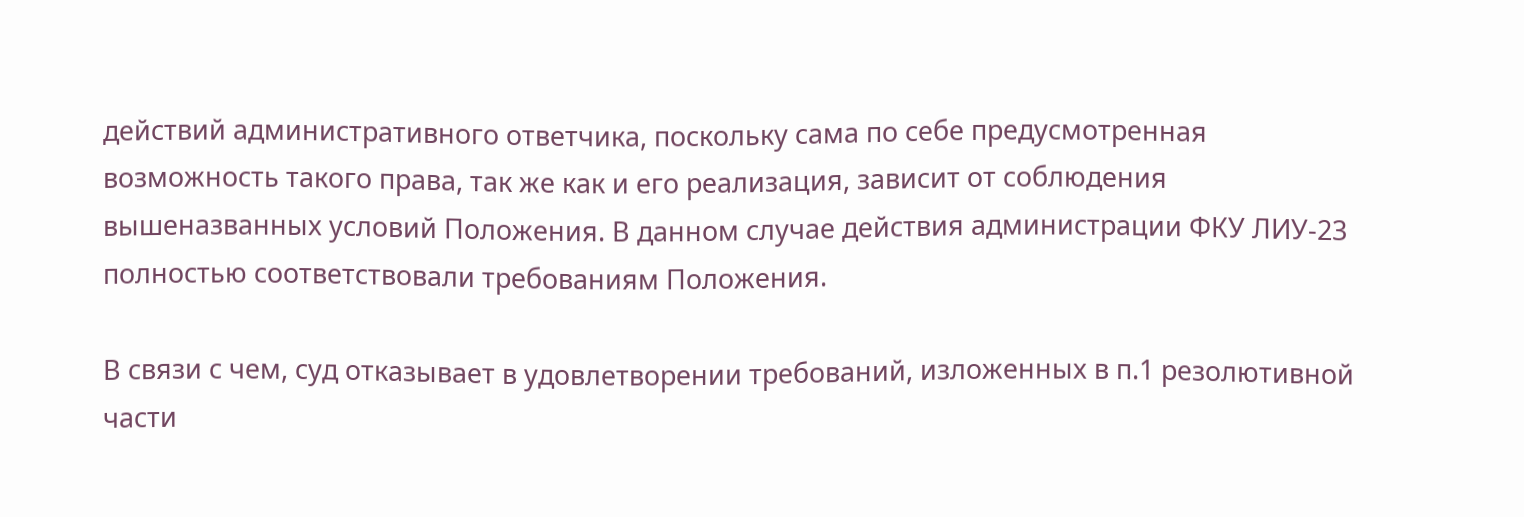действий административного ответчика, поскольку сама по себе предусмотренная возможность такого права, так же как и его реализация, зависит от соблюдения вышеназванных условий Положения. В данном случае действия администрации ФКУ ЛИУ-23 полностью соответствовали требованиям Положения.

В связи с чем, суд отказывает в удовлетворении требований, изложенных в п.1 резолютивной части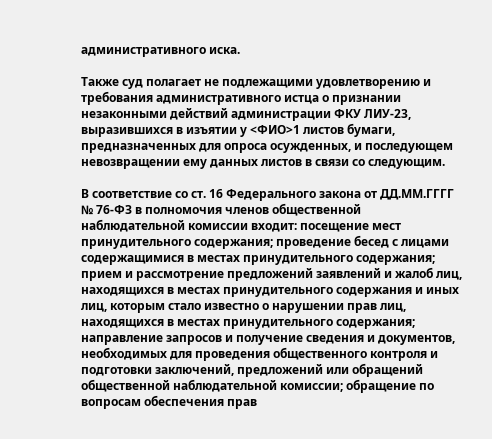административного иска.

Также суд полагает не подлежащими удовлетворению и требования административного истца о признании незаконными действий администрации ФКУ ЛИУ-23, выразившихся в изъятии у <ФИО>1 листов бумаги, предназначенных для опроса осужденных, и последующем невозвращении ему данных листов в связи со следующим.

В соответствие со ст. 16 Федерального закона от ДД.ММ.ГГГГ № 76-ФЗ в полномочия членов общественной наблюдательной комиссии входит: посещение мест принудительного содержания; проведение бесед с лицами содержащимися в местах принудительного содержания; прием и рассмотрение предложений заявлений и жалоб лиц, находящихся в местах принудительного содержания и иных лиц, которым стало известно о нарушении прав лиц, находящихся в местах принудительного содержания; направление запросов и получение сведения и документов, необходимых для проведения общественного контроля и подготовки заключений, предложений или обращений общественной наблюдательной комиссии; обращение по вопросам обеспечения прав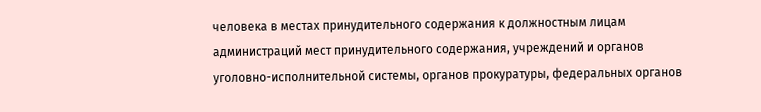человека в местах принудительного содержания к должностным лицам администраций мест принудительного содержания, учреждений и органов уголовно-исполнительной системы, органов прокуратуры, федеральных органов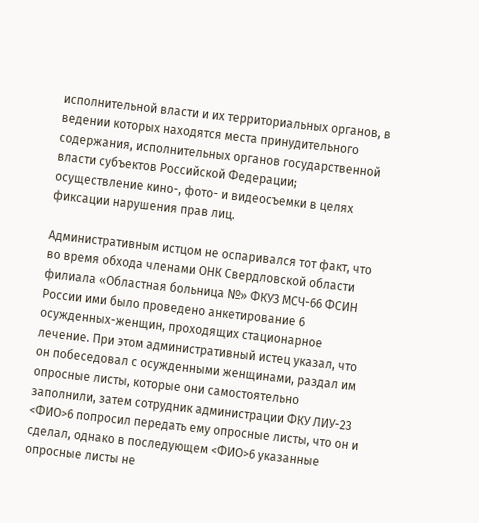исполнительной власти и их территориальных органов, в ведении которых находятся места принудительного содержания, исполнительных органов государственной власти субъектов Российской Федерации; осуществление кино-, фото- и видеосъемки в целях фиксации нарушения прав лиц.

Административным истцом не оспаривался тот факт, что во время обхода членами ОНК Свердловской области филиала «Областная больница №» ФКУЗ МСЧ-66 ФСИН России ими было проведено анкетирование 6 осужденных-женщин, проходящих стационарное лечение. При этом административный истец указал, что он побеседовал с осужденными женщинами, раздал им опросные листы, которые они самостоятельно заполнили, затем сотрудник администрации ФКУ ЛИУ-23 <ФИО>6 попросил передать ему опросные листы, что он и сделал, однако в последующем <ФИО>6 указанные опросные листы не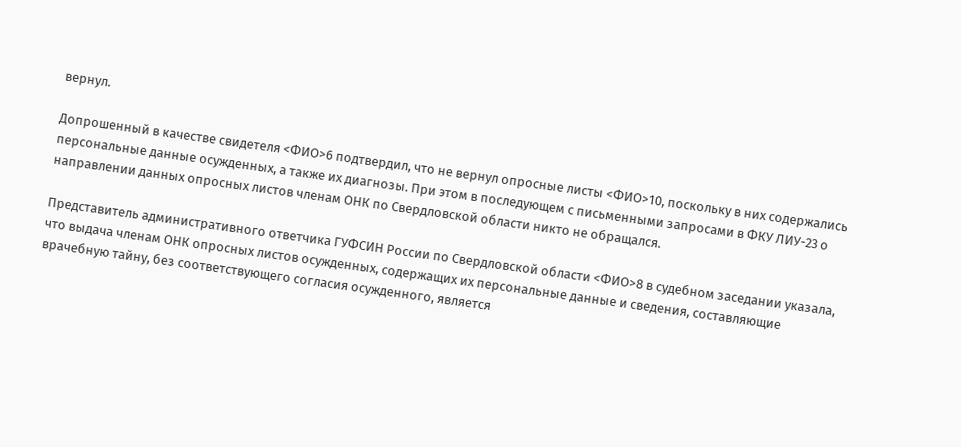вернул.

Допрошенный в качестве свидетеля <ФИО>6 подтвердил, что не вернул опросные листы <ФИО>10, поскольку в них содержались персональные данные осужденных, а также их диагнозы. При этом в последующем с письменными запросами в ФКУ ЛИУ-23 о направлении данных опросных листов членам ОНК по Свердловской области никто не обращался.

Представитель административного ответчика ГУФСИН России по Свердловской области <ФИО>8 в судебном заседании указала, что выдача членам ОНК опросных листов осужденных, содержащих их персональные данные и сведения, составляющие врачебную тайну, без соответствующего согласия осужденного, является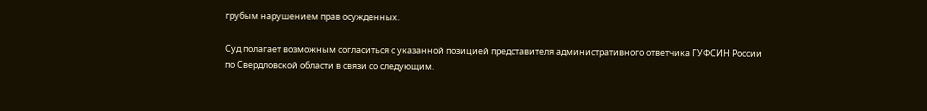грубым нарушением прав осужденных.

Суд полагает возможным согласиться с указанной позицией представителя административного ответчика ГУФСИН России по Свердловской области в связи со следующим.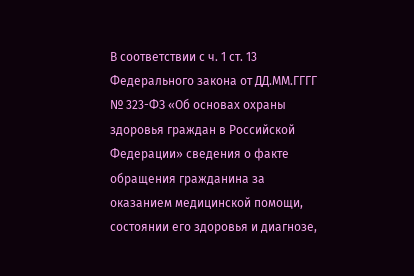В соответствии с ч. 1 ст. 13 Федерального закона от ДД.ММ.ГГГГ № 323-ФЗ «Об основах охраны здоровья граждан в Российской Федерации» сведения о факте обращения гражданина за оказанием медицинской помощи, состоянии его здоровья и диагнозе,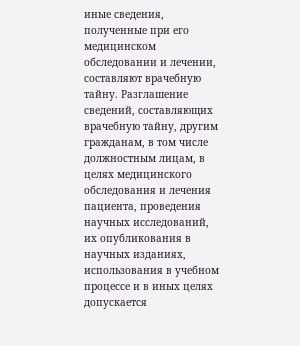иные сведения, полученные при его медицинском обследовании и лечении, составляют врачебную тайну. Разглашение сведений, составляющих врачебную тайну, другим гражданам, в том числе должностным лицам, в целях медицинского обследования и лечения пациента, проведения научных исследований, их опубликования в научных изданиях, использования в учебном процессе и в иных целях допускается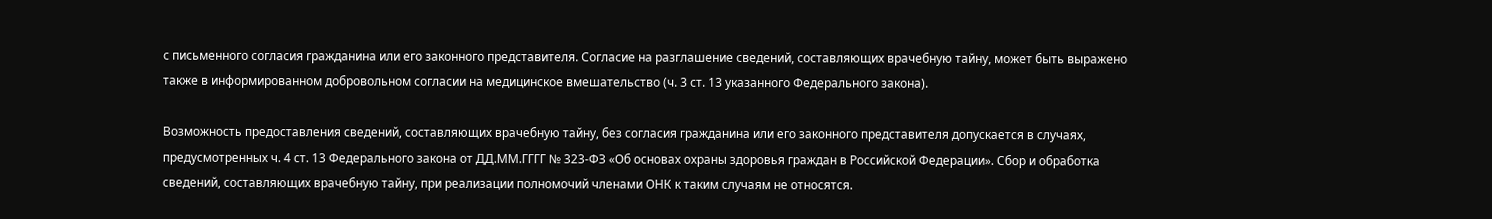с письменного согласия гражданина или его законного представителя. Согласие на разглашение сведений, составляющих врачебную тайну, может быть выражено также в информированном добровольном согласии на медицинское вмешательство (ч. 3 ст. 13 указанного Федерального закона).

Возможность предоставления сведений, составляющих врачебную тайну, без согласия гражданина или его законного представителя допускается в случаях, предусмотренных ч. 4 ст. 13 Федерального закона от ДД.ММ.ГГГГ № 323-ФЗ «Об основах охраны здоровья граждан в Российской Федерации». Сбор и обработка сведений, составляющих врачебную тайну, при реализации полномочий членами ОНК к таким случаям не относятся.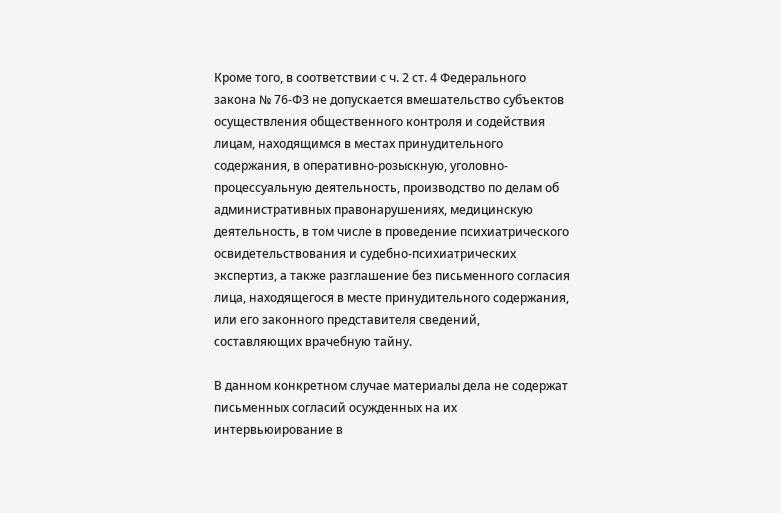Кроме того, в соответствии с ч. 2 ст. 4 Федерального закона № 76-ФЗ не допускается вмешательство субъектов осуществления общественного контроля и содействия лицам, находящимся в местах принудительного содержания, в оперативно-розыскную, уголовно-процессуальную деятельность, производство по делам об административных правонарушениях, медицинскую деятельность, в том числе в проведение психиатрического освидетельствования и судебно-психиатрических экспертиз, а также разглашение без письменного согласия лица, находящегося в месте принудительного содержания, или его законного представителя сведений, составляющих врачебную тайну.

В данном конкретном случае материалы дела не содержат письменных согласий осужденных на их интервьюирование в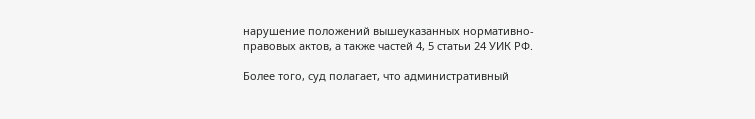нарушение положений вышеуказанных нормативно-правовых актов, а также частей 4, 5 статьи 24 УИК РФ.

Более того, суд полагает, что административный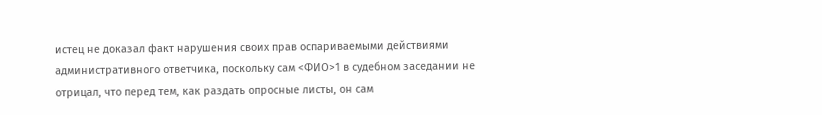истец не доказал факт нарушения своих прав оспариваемыми действиями административного ответчика, поскольку сам <ФИО>1 в судебном заседании не отрицал, что перед тем, как раздать опросные листы, он сам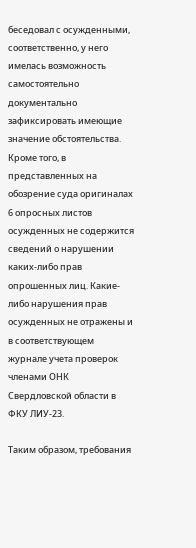беседовал с осужденными, соответственно, у него имелась возможность самостоятельно документально зафиксировать имеющие значение обстоятельства. Кроме того, в представленных на обозрение суда оригиналах 6 опросных листов осужденных не содержится сведений о нарушении каких-либо прав опрошенных лиц. Какие-либо нарушения прав осужденных не отражены и в соответствующем журнале учета проверок членами ОНК Свердловской области в ФКУ ЛИУ-23.

Таким образом, требования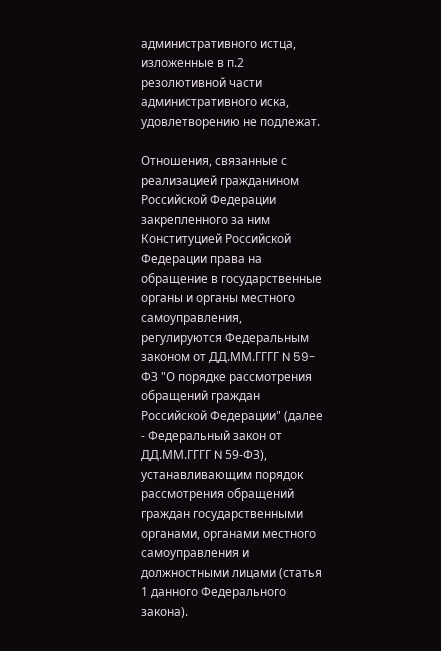административного истца, изложенные в п.2 резолютивной части административного иска, удовлетворению не подлежат.

Отношения, связанные с реализацией гражданином Российской Федерации закрепленного за ним Конституцией Российской Федерации права на обращение в государственные органы и органы местного самоуправления, регулируются Федеральным законом от ДД.ММ.ГГГГ N 59-ФЗ "О порядке рассмотрения обращений граждан Российской Федерации" (далее - Федеральный закон от ДД.ММ.ГГГГ N 59-ФЗ), устанавливающим порядок рассмотрения обращений граждан государственными органами, органами местного самоуправления и должностными лицами (статья 1 данного Федерального закона).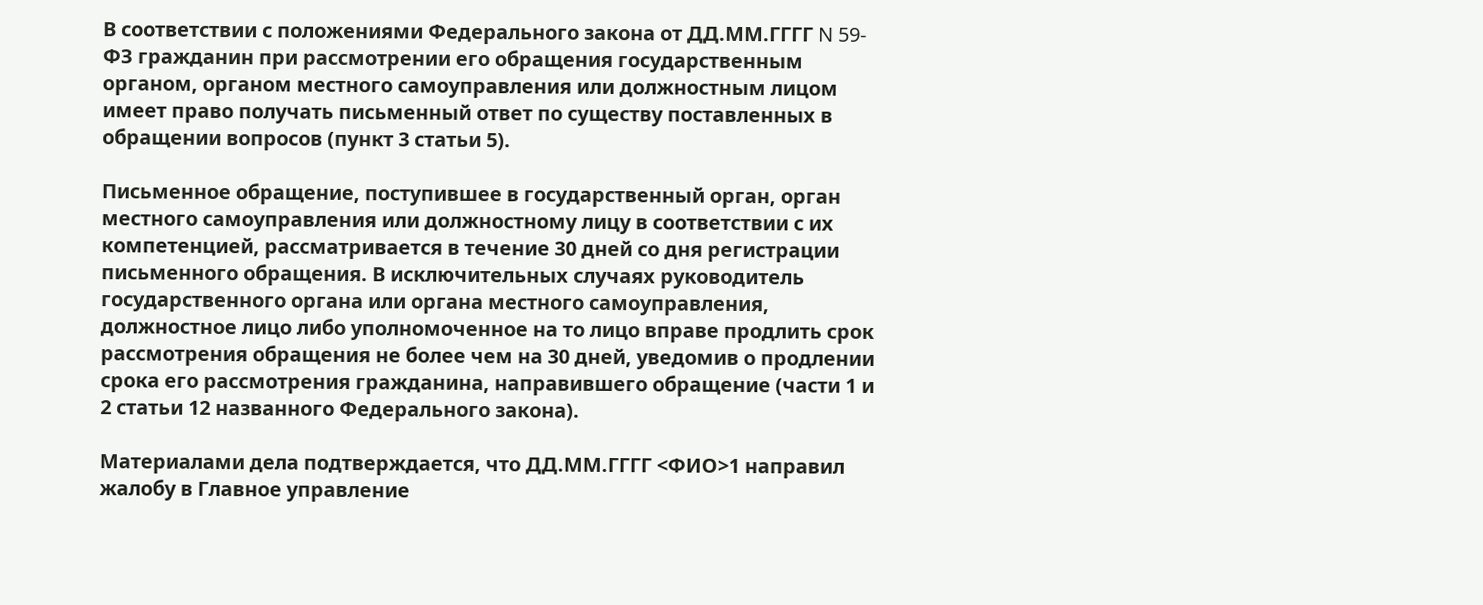В соответствии с положениями Федерального закона от ДД.ММ.ГГГГ N 59-ФЗ гражданин при рассмотрении его обращения государственным органом, органом местного самоуправления или должностным лицом имеет право получать письменный ответ по существу поставленных в обращении вопросов (пункт 3 статьи 5).

Письменное обращение, поступившее в государственный орган, орган местного самоуправления или должностному лицу в соответствии с их компетенцией, рассматривается в течение 30 дней со дня регистрации письменного обращения. В исключительных случаях руководитель государственного органа или органа местного самоуправления, должностное лицо либо уполномоченное на то лицо вправе продлить срок рассмотрения обращения не более чем на 30 дней, уведомив о продлении срока его рассмотрения гражданина, направившего обращение (части 1 и 2 статьи 12 названного Федерального закона).

Материалами дела подтверждается, что ДД.ММ.ГГГГ <ФИО>1 направил жалобу в Главное управление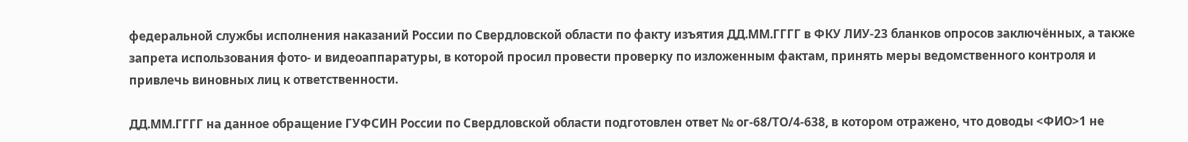федеральной службы исполнения наказаний России по Свердловской области по факту изъятия ДД.ММ.ГГГГ в ФКУ ЛИУ-23 бланков опросов заключённых, а также запрета использования фото- и видеоаппаратуры, в которой просил провести проверку по изложенным фактам, принять меры ведомственного контроля и привлечь виновных лиц к ответственности.

ДД.ММ.ГГГГ на данное обращение ГУФСИН России по Свердловской области подготовлен ответ № ог-68/ТО/4-638, в котором отражено, что доводы <ФИО>1 не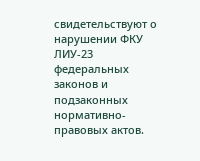свидетельствуют о нарушении ФКУ ЛИУ-23 федеральных законов и подзаконных нормативно-правовых актов.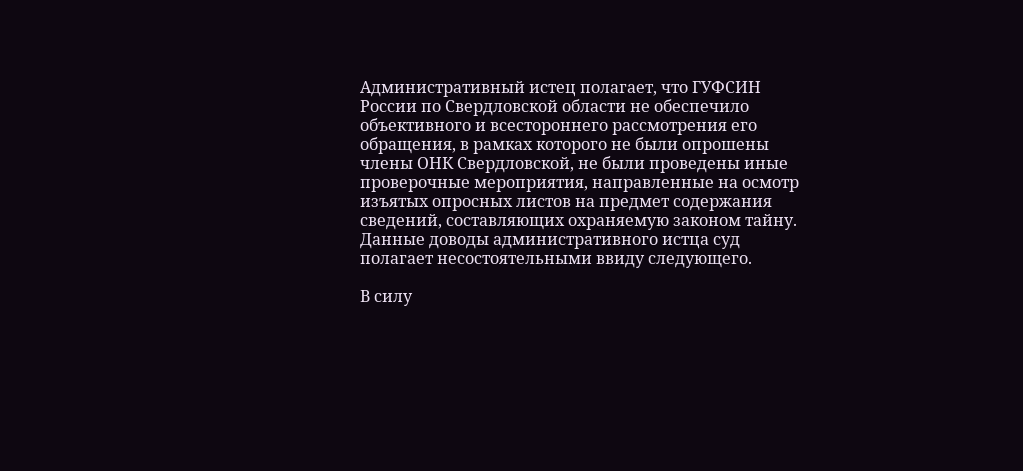Административный истец полагает, что ГУФСИН России по Свердловской области не обеспечило объективного и всестороннего рассмотрения его обращения, в рамках которого не были опрошены члены ОНК Свердловской, не были проведены иные проверочные мероприятия, направленные на осмотр изъятых опросных листов на предмет содержания сведений, составляющих охраняемую законом тайну. Данные доводы административного истца суд полагает несостоятельными ввиду следующего.

В силу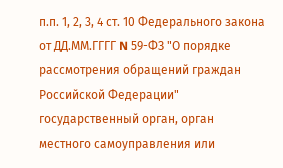п.п. 1, 2, 3, 4 ст. 10 Федерального закона от ДД.ММ.ГГГГ N 59-ФЗ "О порядке рассмотрения обращений граждан Российской Федерации" государственный орган, орган местного самоуправления или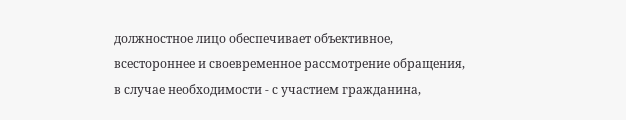должностное лицо обеспечивает объективное, всестороннее и своевременное рассмотрение обращения, в случае необходимости - с участием гражданина,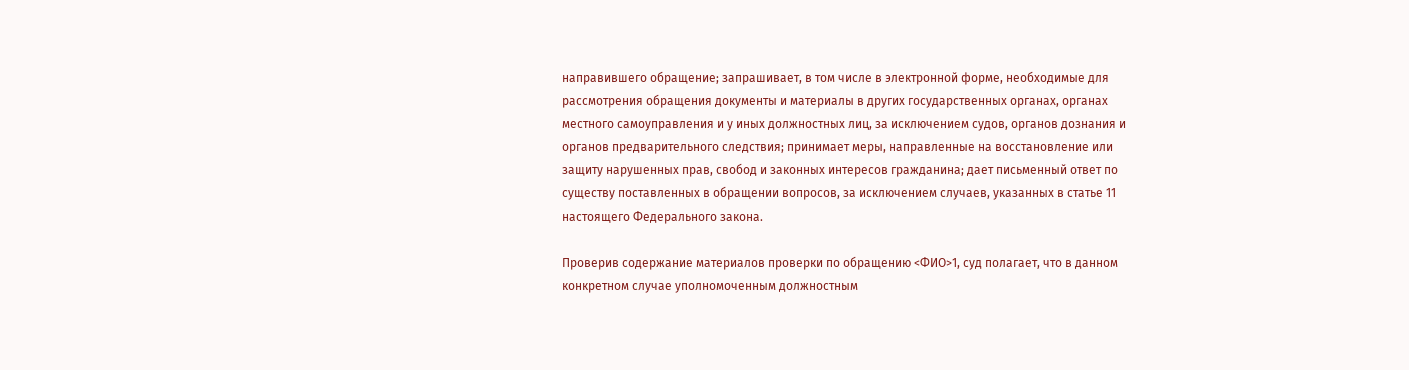направившего обращение; запрашивает, в том числе в электронной форме, необходимые для рассмотрения обращения документы и материалы в других государственных органах, органах местного самоуправления и у иных должностных лиц, за исключением судов, органов дознания и органов предварительного следствия; принимает меры, направленные на восстановление или защиту нарушенных прав, свобод и законных интересов гражданина; дает письменный ответ по существу поставленных в обращении вопросов, за исключением случаев, указанных в статье 11 настоящего Федерального закона.

Проверив содержание материалов проверки по обращению <ФИО>1, суд полагает, что в данном конкретном случае уполномоченным должностным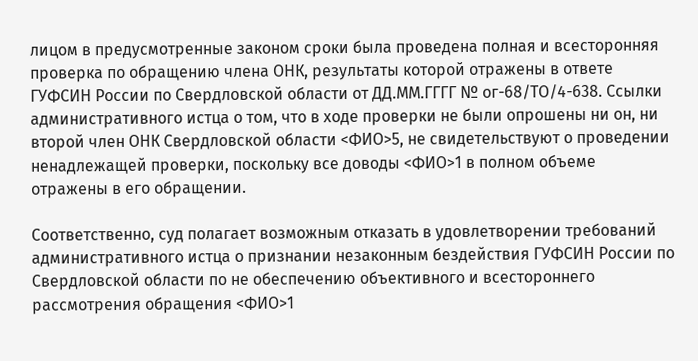лицом в предусмотренные законом сроки была проведена полная и всесторонняя проверка по обращению члена ОНК, результаты которой отражены в ответе ГУФСИН России по Свердловской области от ДД.ММ.ГГГГ № ог-68/ТО/4-638. Ссылки административного истца о том, что в ходе проверки не были опрошены ни он, ни второй член ОНК Свердловской области <ФИО>5, не свидетельствуют о проведении ненадлежащей проверки, поскольку все доводы <ФИО>1 в полном объеме отражены в его обращении.

Соответственно, суд полагает возможным отказать в удовлетворении требований административного истца о признании незаконным бездействия ГУФСИН России по Свердловской области по не обеспечению объективного и всестороннего рассмотрения обращения <ФИО>1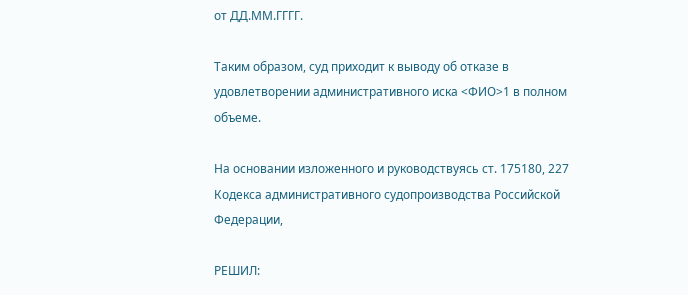от ДД.ММ.ГГГГ.

Таким образом, суд приходит к выводу об отказе в удовлетворении административного иска <ФИО>1 в полном объеме.

На основании изложенного и руководствуясь ст. 175180, 227 Кодекса административного судопроизводства Российской Федерации,

РЕШИЛ: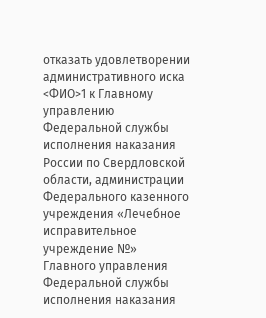отказать удовлетворении административного иска <ФИО>1 к Главному управлению Федеральной службы исполнения наказания России по Свердловской области, администрации Федерального казенного учреждения «Лечебное исправительное учреждение №» Главного управления Федеральной службы исполнения наказания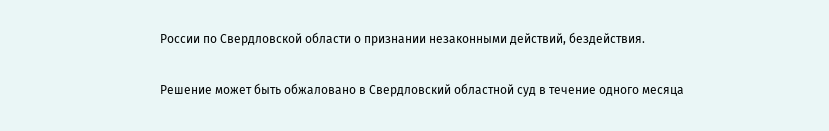России по Свердловской области о признании незаконными действий, бездействия.

Решение может быть обжаловано в Свердловский областной суд в течение одного месяца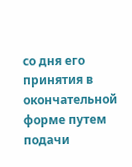со дня его принятия в окончательной форме путем подачи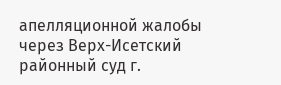апелляционной жалобы через Верх-Исетский районный суд г.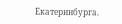Екатеринбурга.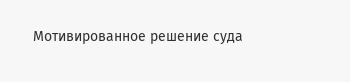Мотивированное решение суда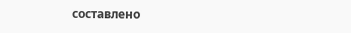составлено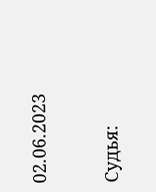02.06.2023

Судья: